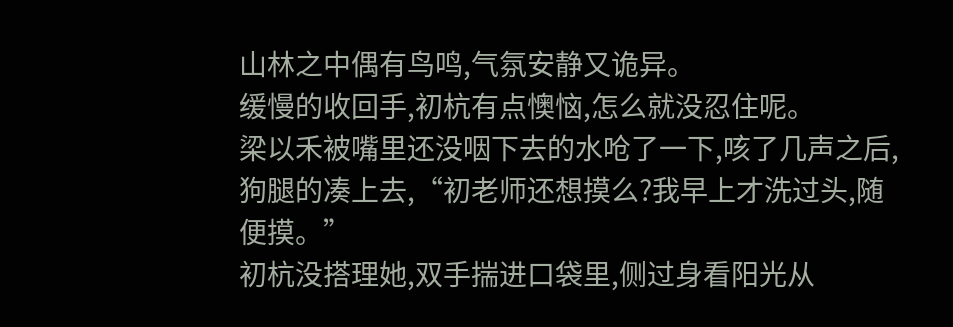山林之中偶有鸟鸣,气氛安静又诡异。
缓慢的收回手,初杭有点懊恼,怎么就没忍住呢。
梁以禾被嘴里还没咽下去的水呛了一下,咳了几声之后,狗腿的凑上去,“初老师还想摸么?我早上才洗过头,随便摸。”
初杭没搭理她,双手揣进口袋里,侧过身看阳光从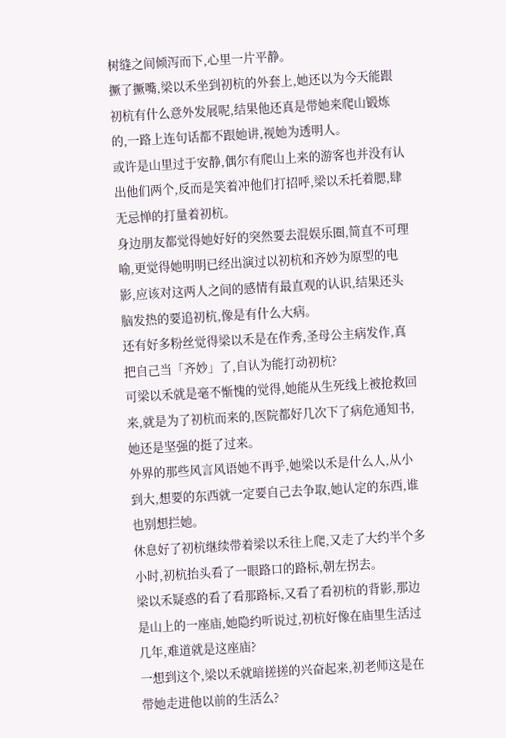树缝之间倾泻而下,心里一片平静。
撅了撅嘴,梁以禾坐到初杭的外套上,她还以为今天能跟初杭有什么意外发展呢,结果他还真是带她来爬山锻炼的,一路上连句话都不跟她讲,视她为透明人。
或许是山里过于安静,偶尔有爬山上来的游客也并没有认出他们两个,反而是笑着冲他们打招呼,梁以禾托着腮,肆无忌惮的打量着初杭。
身边朋友都觉得她好好的突然要去混娱乐圈,简直不可理喻,更觉得她明明已经出演过以初杭和齐妙为原型的电影,应该对这两人之间的感情有最直观的认识,结果还头脑发热的要追初杭,像是有什么大病。
还有好多粉丝觉得梁以禾是在作秀,圣母公主病发作,真把自己当「齐妙」了,自认为能打动初杭?
可梁以禾就是毫不惭愧的觉得,她能从生死线上被抢救回来,就是为了初杭而来的,医院都好几次下了病危通知书,她还是坚强的挺了过来。
外界的那些风言风语她不再乎,她梁以禾是什么人,从小到大,想要的东西就一定要自己去争取,她认定的东西,谁也别想拦她。
休息好了初杭继续带着梁以禾往上爬,又走了大约半个多小时,初杭抬头看了一眼路口的路标,朝左拐去。
梁以禾疑惑的看了看那路标,又看了看初杭的背影,那边是山上的一座庙,她隐约听说过,初杭好像在庙里生活过几年,难道就是这座庙?
一想到这个,梁以禾就暗搓搓的兴奋起来,初老师这是在带她走进他以前的生活么?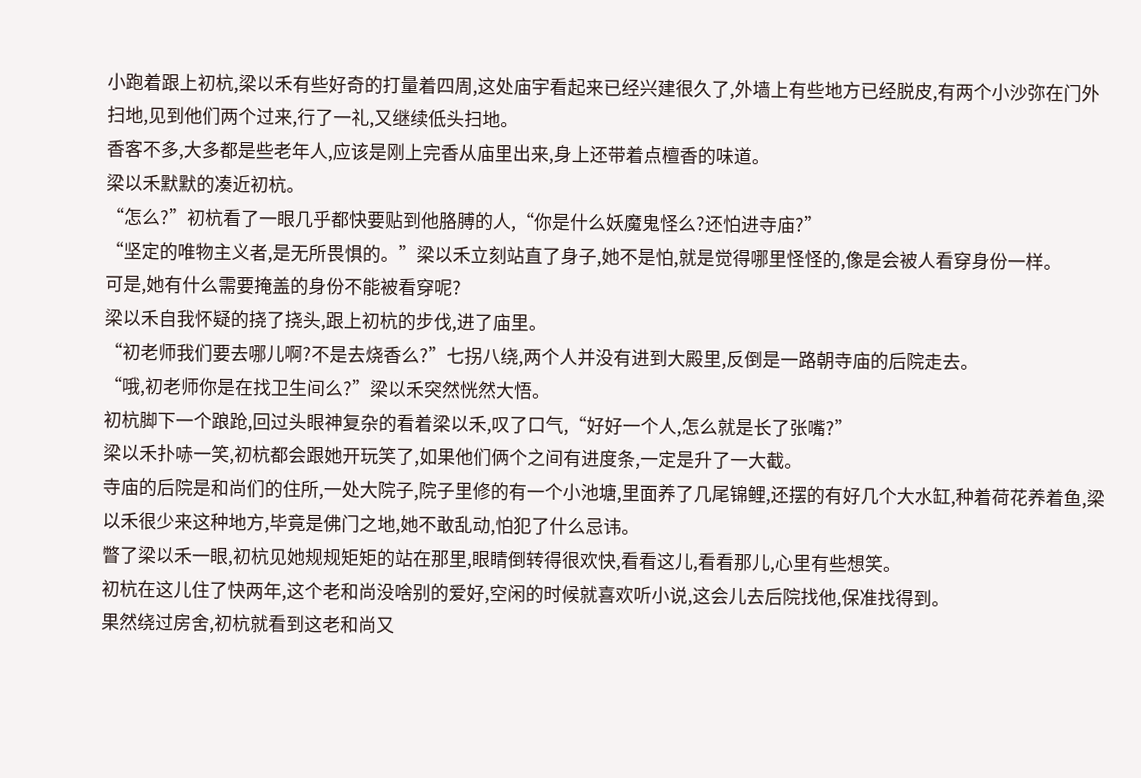小跑着跟上初杭,梁以禾有些好奇的打量着四周,这处庙宇看起来已经兴建很久了,外墙上有些地方已经脱皮,有两个小沙弥在门外扫地,见到他们两个过来,行了一礼,又继续低头扫地。
香客不多,大多都是些老年人,应该是刚上完香从庙里出来,身上还带着点檀香的味道。
梁以禾默默的凑近初杭。
“怎么?”初杭看了一眼几乎都快要贴到他胳膊的人,“你是什么妖魔鬼怪么?还怕进寺庙?”
“坚定的唯物主义者,是无所畏惧的。”梁以禾立刻站直了身子,她不是怕,就是觉得哪里怪怪的,像是会被人看穿身份一样。
可是,她有什么需要掩盖的身份不能被看穿呢?
梁以禾自我怀疑的挠了挠头,跟上初杭的步伐,进了庙里。
“初老师我们要去哪儿啊?不是去烧香么?”七拐八绕,两个人并没有进到大殿里,反倒是一路朝寺庙的后院走去。
“哦,初老师你是在找卫生间么?”梁以禾突然恍然大悟。
初杭脚下一个踉跄,回过头眼神复杂的看着梁以禾,叹了口气,“好好一个人,怎么就是长了张嘴?”
梁以禾扑哧一笑,初杭都会跟她开玩笑了,如果他们俩个之间有进度条,一定是升了一大截。
寺庙的后院是和尚们的住所,一处大院子,院子里修的有一个小池塘,里面养了几尾锦鲤,还摆的有好几个大水缸,种着荷花养着鱼,梁以禾很少来这种地方,毕竟是佛门之地,她不敢乱动,怕犯了什么忌讳。
瞥了梁以禾一眼,初杭见她规规矩矩的站在那里,眼睛倒转得很欢快,看看这儿,看看那儿,心里有些想笑。
初杭在这儿住了快两年,这个老和尚没啥别的爱好,空闲的时候就喜欢听小说,这会儿去后院找他,保准找得到。
果然绕过房舍,初杭就看到这老和尚又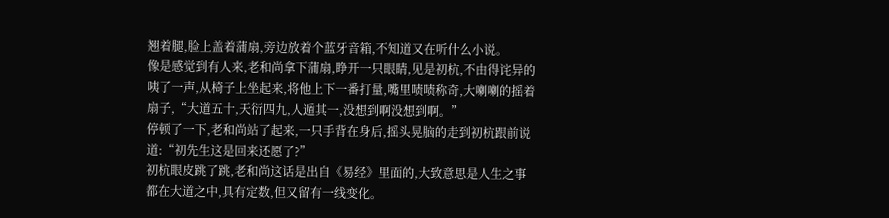翘着腿,脸上盖着蒲扇,旁边放着个蓝牙音箱,不知道又在听什么小说。
像是感觉到有人来,老和尚拿下蒲扇,睁开一只眼睛,见是初杭,不由得诧异的咦了一声,从椅子上坐起来,将他上下一番打量,嘴里啧啧称奇,大喇喇的摇着扇子,“大道五十,天衍四九,人遁其一,没想到啊没想到啊。”
停顿了一下,老和尚站了起来,一只手背在身后,摇头晃脑的走到初杭跟前说道:“初先生这是回来还愿了?”
初杭眼皮跳了跳,老和尚这话是出自《易经》里面的,大致意思是人生之事都在大道之中,具有定数,但又留有一线变化。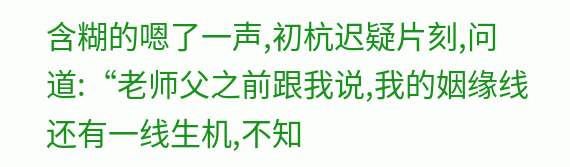含糊的嗯了一声,初杭迟疑片刻,问道:“老师父之前跟我说,我的姻缘线还有一线生机,不知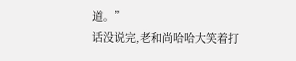道。”
话没说完,老和尚哈哈大笑着打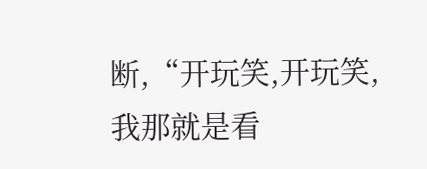断,“开玩笑,开玩笑,我那就是看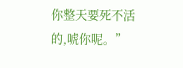你整天要死不活的,唬你呢。”